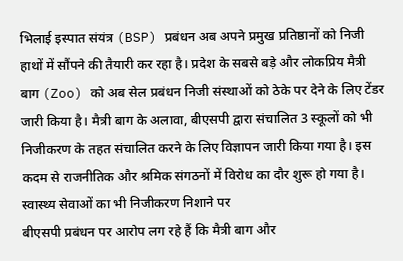भिलाई इस्पात संयंत्र (BSP) प्रबंधन अब अपने प्रमुख प्रतिष्ठानों को निजी हाथों में सौंपने की तैयारी कर रहा है। प्रदेश के सबसे बड़े और लोकप्रिय मैत्री बाग (Zoo) को अब सेल प्रबंधन निजी संस्थाओं को ठेके पर देने के लिए टेंडर जारी किया है। मैत्री बाग के अलावा, बीएसपी द्वारा संचालित 3 स्कूलों को भी निजीकरण के तहत संचालित करने के लिए विज्ञापन जारी किया गया है। इस कदम से राजनीतिक और श्रमिक संगठनों में विरोध का दौर शुरू हो गया है।
स्वास्थ्य सेवाओं का भी निजीकरण निशाने पर
बीएसपी प्रबंधन पर आरोप लग रहे हैं कि मैत्री बाग और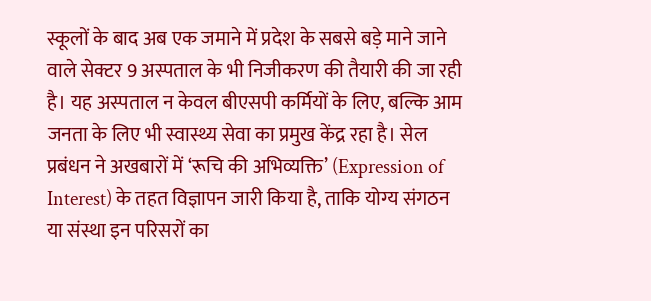स्कूलों के बाद अब एक जमाने में प्रदेश के सबसे बड़े माने जाने वाले सेक्टर 9 अस्पताल के भी निजीकरण की तैयारी की जा रही है। यह अस्पताल न केवल बीएसपी कर्मियों के लिए, बल्कि आम जनता के लिए भी स्वास्थ्य सेवा का प्रमुख केंद्र रहा है। सेल प्रबंधन ने अखबारों में ‘रूचि की अभिव्यक्ति’ (Expression of Interest) के तहत विज्ञापन जारी किया है, ताकि योग्य संगठन या संस्था इन परिसरों का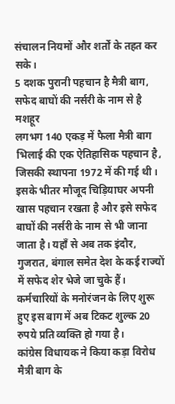संचालन नियमों और शर्तों के तहत कर सके।
5 दशक पुरानी पहचान है मैत्री बाग, सफेद बाघों की नर्सरी के नाम से है मशहूर
लगभग 140 एकड़ में फैला मैत्री बाग भिलाई की एक ऐतिहासिक पहचान है, जिसकी स्थापना 1972 में की गई थी। इसके भीतर मौजूद चिड़ियाघर अपनी खास पहचान रखता है और इसे सफेद बाघों की नर्सरी के नाम से भी जाना जाता है। यहाँ से अब तक इंदौर, गुजरात, बंगाल समेत देश के कई राज्यों में सफेद शेर भेजे जा चुके हैं। कर्मचारियों के मनोरंजन के लिए शुरू हुए इस बाग में अब टिकट शुल्क 20 रुपये प्रति व्यक्ति हो गया है।
कांग्रेस विधायक ने किया कड़ा विरोध
मैत्री बाग के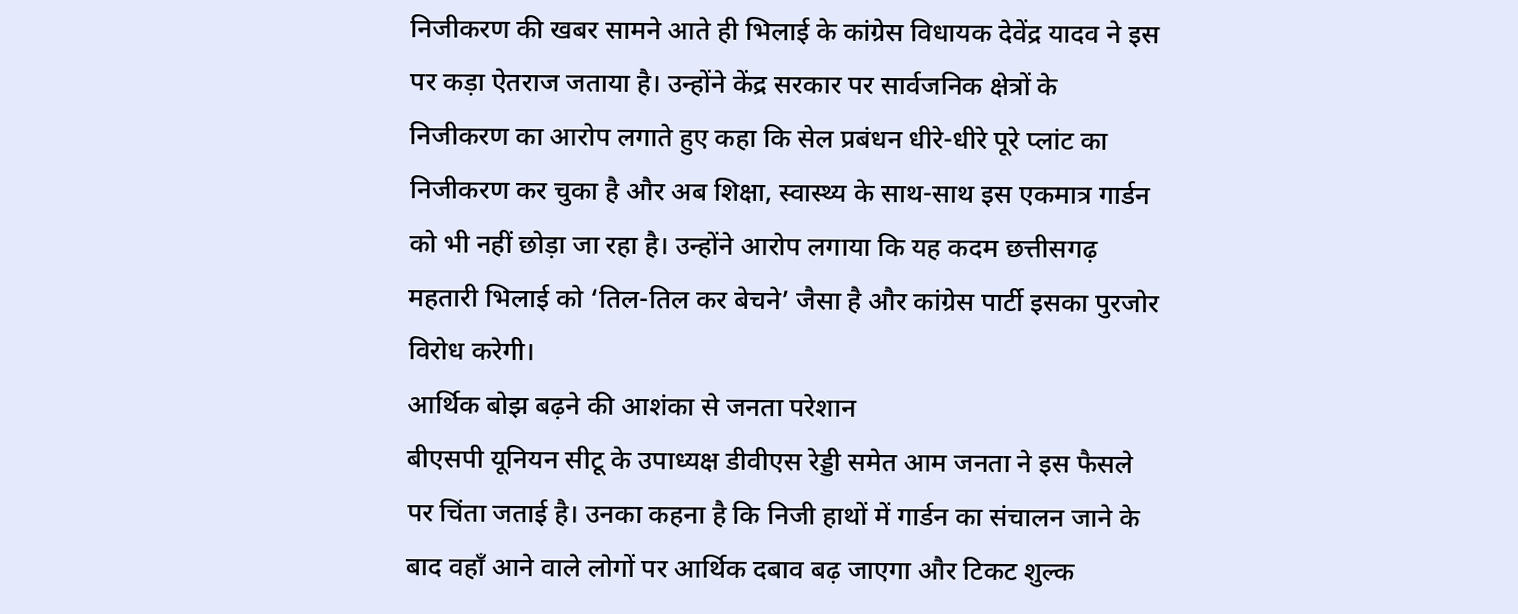निजीकरण की खबर सामने आते ही भिलाई के कांग्रेस विधायक देवेंद्र यादव ने इस पर कड़ा ऐतराज जताया है। उन्होंने केंद्र सरकार पर सार्वजनिक क्षेत्रों के निजीकरण का आरोप लगाते हुए कहा कि सेल प्रबंधन धीरे-धीरे पूरे प्लांट का निजीकरण कर चुका है और अब शिक्षा, स्वास्थ्य के साथ-साथ इस एकमात्र गार्डन को भी नहीं छोड़ा जा रहा है। उन्होंने आरोप लगाया कि यह कदम छत्तीसगढ़ महतारी भिलाई को ‘तिल-तिल कर बेचने’ जैसा है और कांग्रेस पार्टी इसका पुरजोर विरोध करेगी।
आर्थिक बोझ बढ़ने की आशंका से जनता परेशान
बीएसपी यूनियन सीटू के उपाध्यक्ष डीवीएस रेड्डी समेत आम जनता ने इस फैसले पर चिंता जताई है। उनका कहना है कि निजी हाथों में गार्डन का संचालन जाने के बाद वहाँ आने वाले लोगों पर आर्थिक दबाव बढ़ जाएगा और टिकट शुल्क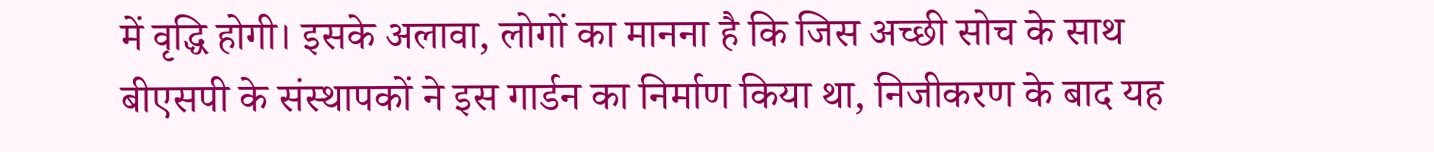में वृद्धि होगी। इसके अलावा, लोगों का मानना है कि जिस अच्छी सोच के साथ बीएसपी के संस्थापकों ने इस गार्डन का निर्माण किया था, निजीकरण के बाद यह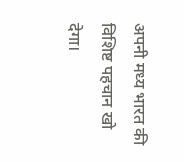अपनी मध्य भारत की विशिष्ट पहचान खो देगा।